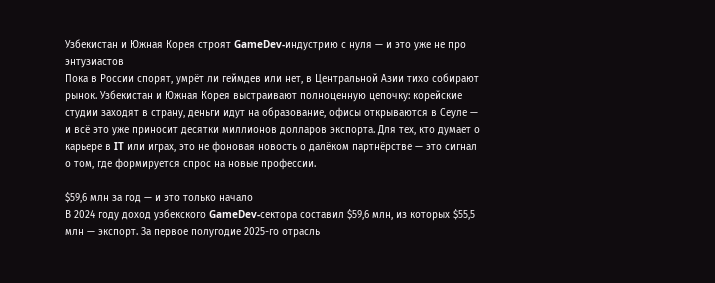Узбекистан и Южная Корея строят GameDev-индустрию с нуля — и это уже не про энтузиастов
Пока в России спорят, умрёт ли геймдев или нет, в Центральной Азии тихо собирают рынок. Узбекистан и Южная Корея выстраивают полноценную цепочку: корейские студии заходят в страну, деньги идут на образование, офисы открываются в Сеуле — и всё это уже приносит десятки миллионов долларов экспорта. Для тех, кто думает о карьере в IT или играх, это не фоновая новость о далёком партнёрстве — это сигнал о том, где формируется спрос на новые профессии.

$59,6 млн за год — и это только начало
В 2024 году доход узбекского GameDev-сектора составил $59,6 млн, из которых $55,5 млн — экспорт. За первое полугодие 2025-го отрасль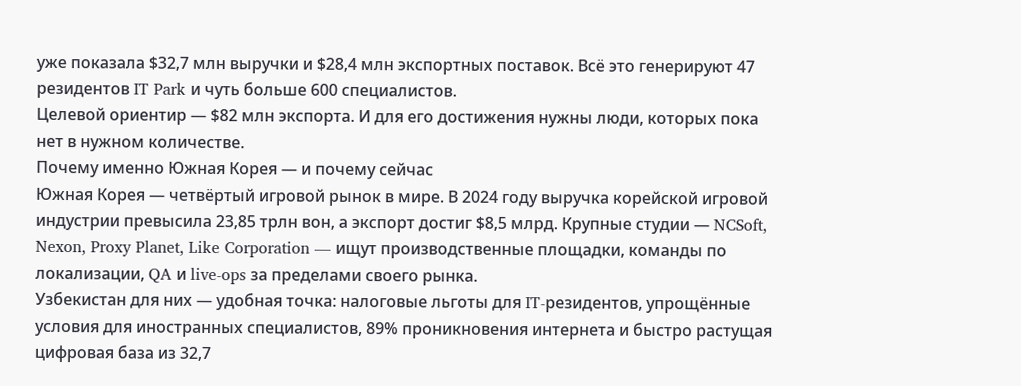уже показала $32,7 млн выручки и $28,4 млн экспортных поставок. Всё это генерируют 47 резидентов IT Park и чуть больше 600 специалистов.
Целевой ориентир — $82 млн экспорта. И для его достижения нужны люди, которых пока нет в нужном количестве.
Почему именно Южная Корея — и почему сейчас
Южная Корея — четвёртый игровой рынок в мире. В 2024 году выручка корейской игровой индустрии превысила 23,85 трлн вон, а экспорт достиг $8,5 млрд. Крупные студии — NCSoft, Nexon, Proxy Planet, Like Corporation — ищут производственные площадки, команды по локализации, QA и live-ops за пределами своего рынка.
Узбекистан для них — удобная точка: налоговые льготы для IT-резидентов, упрощённые условия для иностранных специалистов, 89% проникновения интернета и быстро растущая цифровая база из 32,7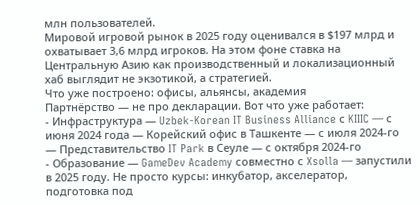млн пользователей.
Мировой игровой рынок в 2025 году оценивался в $197 млрд и охватывает 3,6 млрд игроков. На этом фоне ставка на Центральную Азию как производственный и локализационный хаб выглядит не экзотикой, а стратегией.
Что уже построено: офисы, альянсы, академия
Партнёрство — не про декларации. Вот что уже работает:
- Инфраструктура — Uzbek-Korean IT Business Alliance с KIIIC — с июня 2024 года — Корейский офис в Ташкенте — с июля 2024-го — Представительство IT Park в Сеуле — с октября 2024-го
- Образование — GameDev Academy совместно с Xsolla — запустили в 2025 году. Не просто курсы: инкубатор, акселератор, подготовка под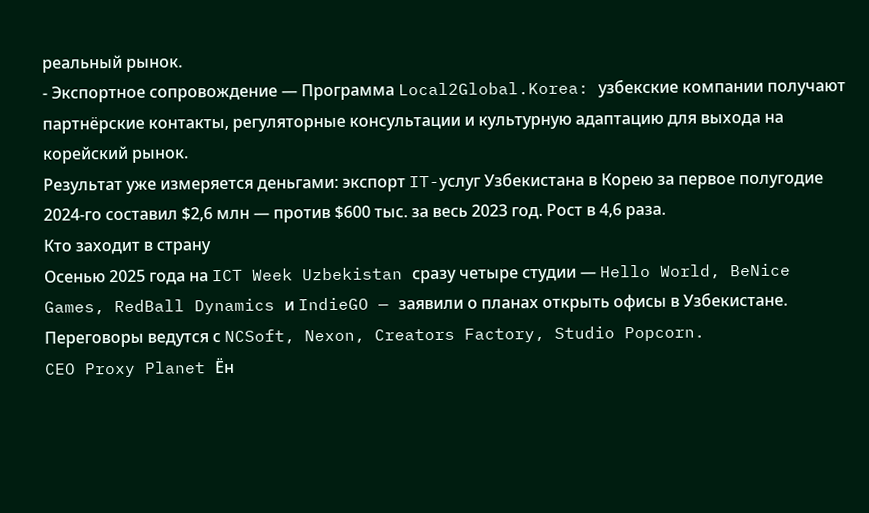реальный рынок.
- Экспортное сопровождение — Программа Local2Global.Korea: узбекские компании получают партнёрские контакты, регуляторные консультации и культурную адаптацию для выхода на корейский рынок.
Результат уже измеряется деньгами: экспорт IT-услуг Узбекистана в Корею за первое полугодие 2024-го составил $2,6 млн — против $600 тыс. за весь 2023 год. Рост в 4,6 раза.
Кто заходит в страну
Осенью 2025 года на ICT Week Uzbekistan сразу четыре студии — Hello World, BeNice Games, RedBall Dynamics и IndieGO — заявили о планах открыть офисы в Узбекистане. Переговоры ведутся с NCSoft, Nexon, Creators Factory, Studio Popcorn.
CEO Proxy Planet Ён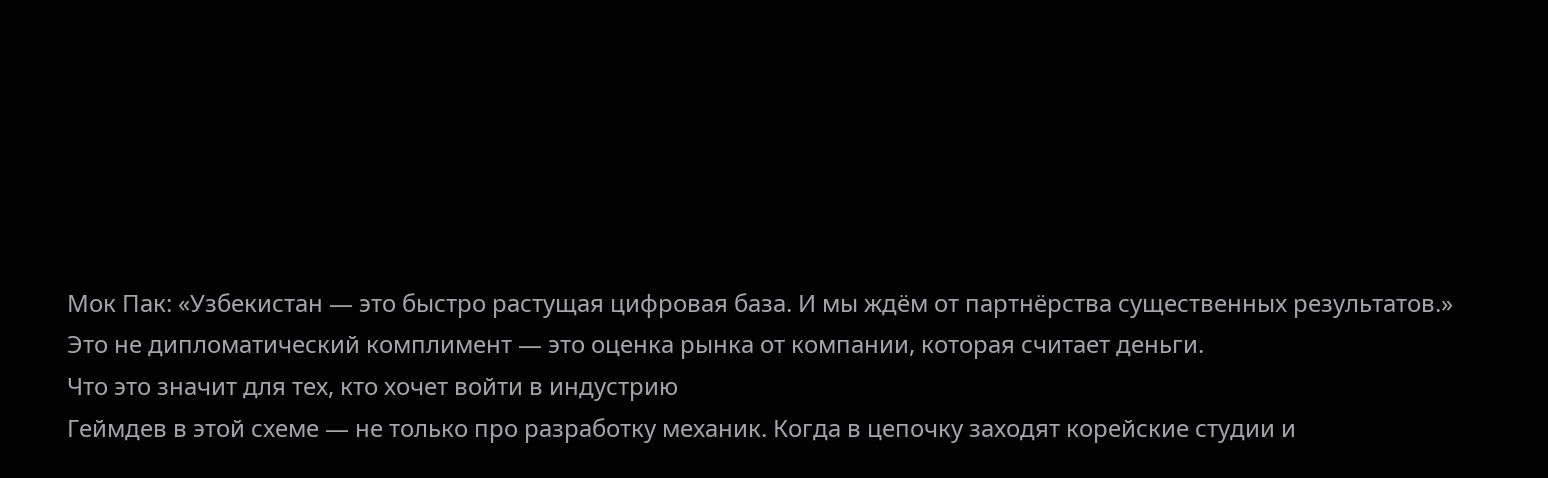Мок Пак: «Узбекистан — это быстро растущая цифровая база. И мы ждём от партнёрства существенных результатов.»
Это не дипломатический комплимент — это оценка рынка от компании, которая считает деньги.
Что это значит для тех, кто хочет войти в индустрию
Геймдев в этой схеме — не только про разработку механик. Когда в цепочку заходят корейские студии и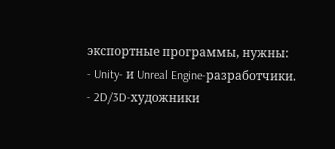экспортные программы, нужны:
- Unity- и Unreal Engine-разработчики.
- 2D/3D-художники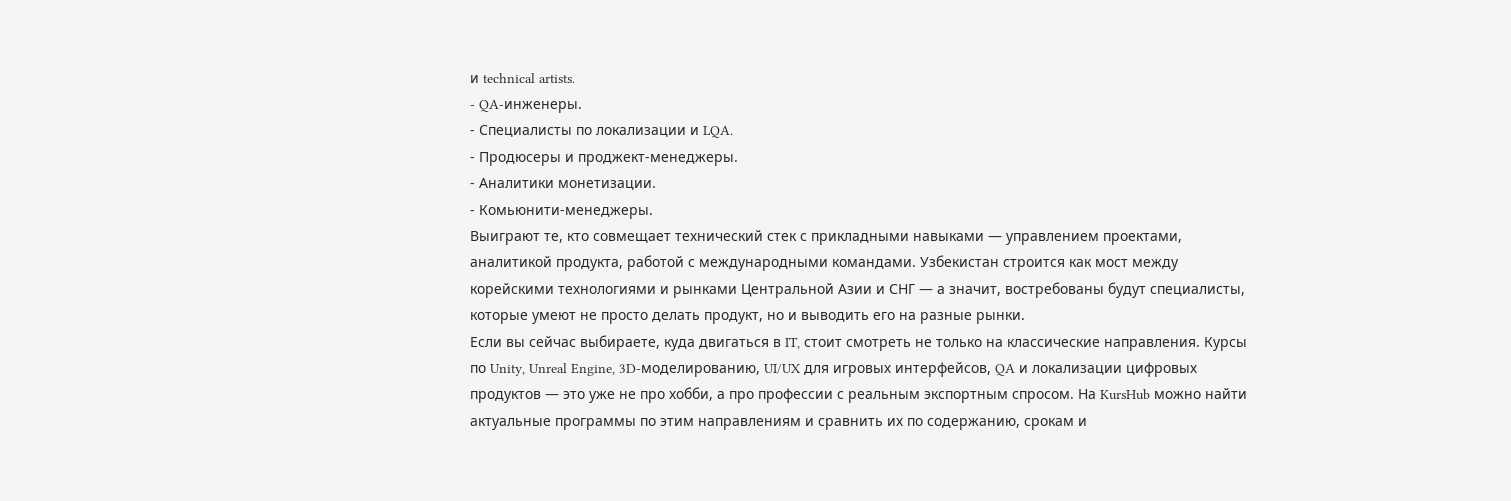и technical artists.
- QA-инженеры.
- Специалисты по локализации и LQA.
- Продюсеры и проджект-менеджеры.
- Аналитики монетизации.
- Комьюнити-менеджеры.
Выиграют те, кто совмещает технический стек с прикладными навыками — управлением проектами, аналитикой продукта, работой с международными командами. Узбекистан строится как мост между корейскими технологиями и рынками Центральной Азии и СНГ — а значит, востребованы будут специалисты, которые умеют не просто делать продукт, но и выводить его на разные рынки.
Если вы сейчас выбираете, куда двигаться в IT, стоит смотреть не только на классические направления. Курсы по Unity, Unreal Engine, 3D-моделированию, UI/UX для игровых интерфейсов, QA и локализации цифровых продуктов — это уже не про хобби, а про профессии с реальным экспортным спросом. На KursHub можно найти актуальные программы по этим направлениям и сравнить их по содержанию, срокам и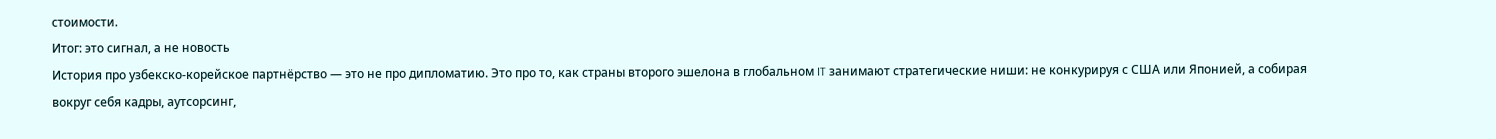стоимости.
Итог: это сигнал, а не новость
История про узбекско-корейское партнёрство — это не про дипломатию. Это про то, как страны второго эшелона в глобальном IT занимают стратегические ниши: не конкурируя с США или Японией, а собирая вокруг себя кадры, аутсорсинг,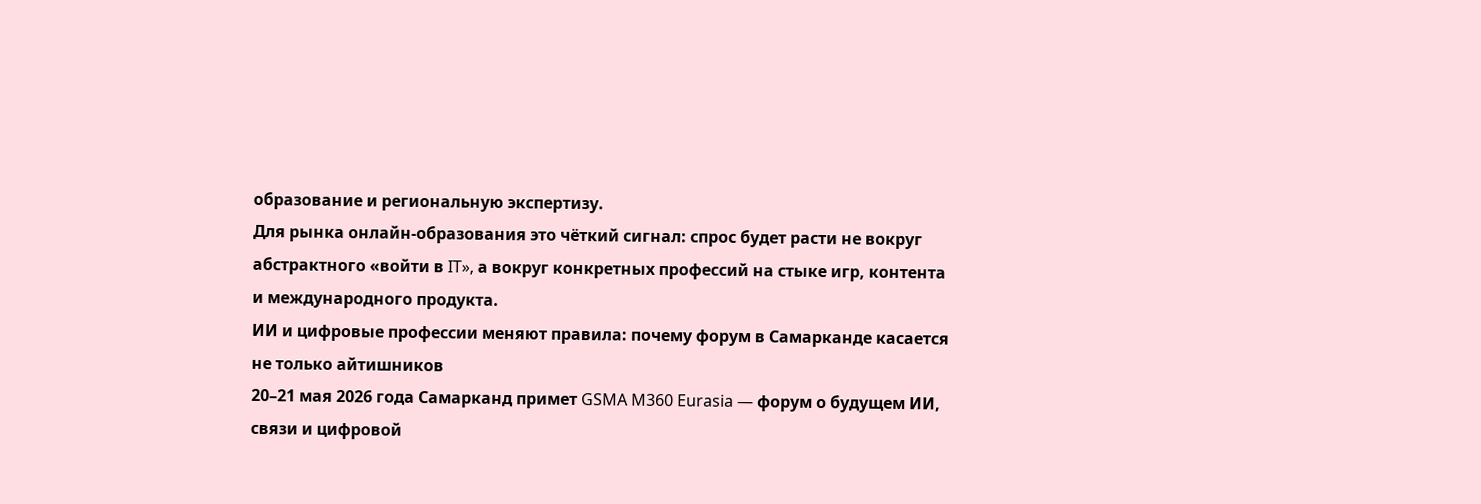образование и региональную экспертизу.
Для рынка онлайн-образования это чёткий сигнал: спрос будет расти не вокруг абстрактного «войти в IT», а вокруг конкретных профессий на стыке игр, контента и международного продукта.
ИИ и цифровые профессии меняют правила: почему форум в Самарканде касается не только айтишников
20–21 мая 2026 года Самарканд примет GSMA M360 Eurasia — форум о будущем ИИ, связи и цифровой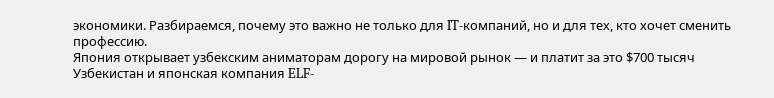экономики. Разбираемся, почему это важно не только для IT-компаний, но и для тех, кто хочет сменить профессию.
Япония открывает узбекским аниматорам дорогу на мировой рынок — и платит за это $700 тысяч
Узбекистан и японская компания ELF-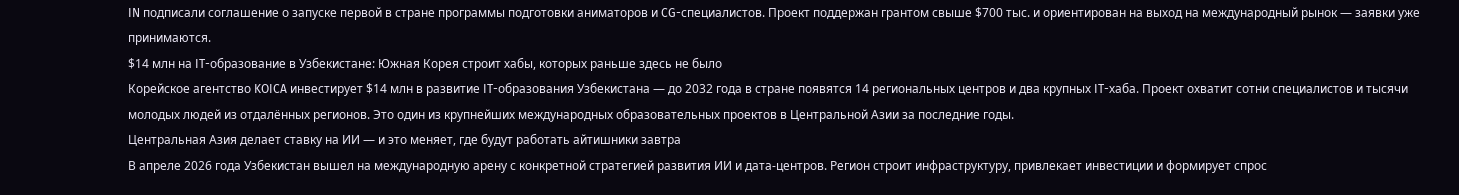IN подписали соглашение о запуске первой в стране программы подготовки аниматоров и CG-специалистов. Проект поддержан грантом свыше $700 тыс. и ориентирован на выход на международный рынок — заявки уже принимаются.
$14 млн на IT-образование в Узбекистане: Южная Корея строит хабы, которых раньше здесь не было
Корейское агентство KOICA инвестирует $14 млн в развитие IT-образования Узбекистана — до 2032 года в стране появятся 14 региональных центров и два крупных IT-хаба. Проект охватит сотни специалистов и тысячи молодых людей из отдалённых регионов. Это один из крупнейших международных образовательных проектов в Центральной Азии за последние годы.
Центральная Азия делает ставку на ИИ — и это меняет, где будут работать айтишники завтра
В апреле 2026 года Узбекистан вышел на международную арену с конкретной стратегией развития ИИ и дата-центров. Регион строит инфраструктуру, привлекает инвестиции и формирует спрос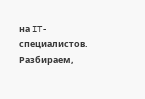на IT-специалистов. Разбираем,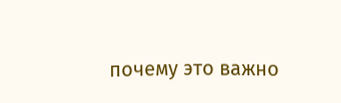почему это важно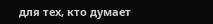для тех, кто думает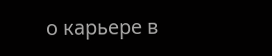о карьере в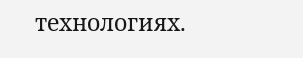технологиях.